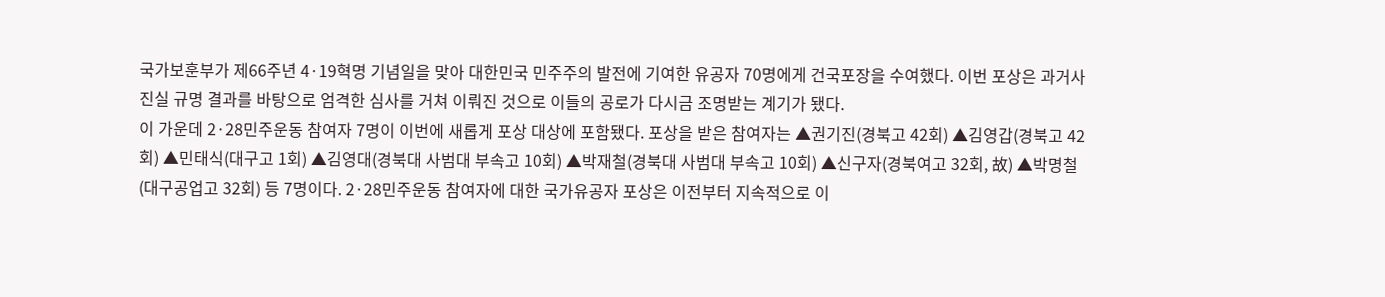국가보훈부가 제66주년 4·19혁명 기념일을 맞아 대한민국 민주주의 발전에 기여한 유공자 70명에게 건국포장을 수여했다. 이번 포상은 과거사 진실 규명 결과를 바탕으로 엄격한 심사를 거쳐 이뤄진 것으로 이들의 공로가 다시금 조명받는 계기가 됐다.
이 가운데 2·28민주운동 참여자 7명이 이번에 새롭게 포상 대상에 포함됐다. 포상을 받은 참여자는 ▲권기진(경북고 42회) ▲김영갑(경북고 42회) ▲민태식(대구고 1회) ▲김영대(경북대 사범대 부속고 10회) ▲박재철(경북대 사범대 부속고 10회) ▲신구자(경북여고 32회, 故) ▲박명철(대구공업고 32회) 등 7명이다. 2·28민주운동 참여자에 대한 국가유공자 포상은 이전부터 지속적으로 이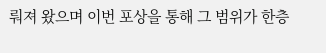뤄져 왔으며 이번 포상을 통해 그 범위가 한층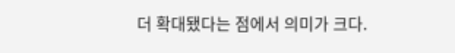더 확대됐다는 점에서 의미가 크다.